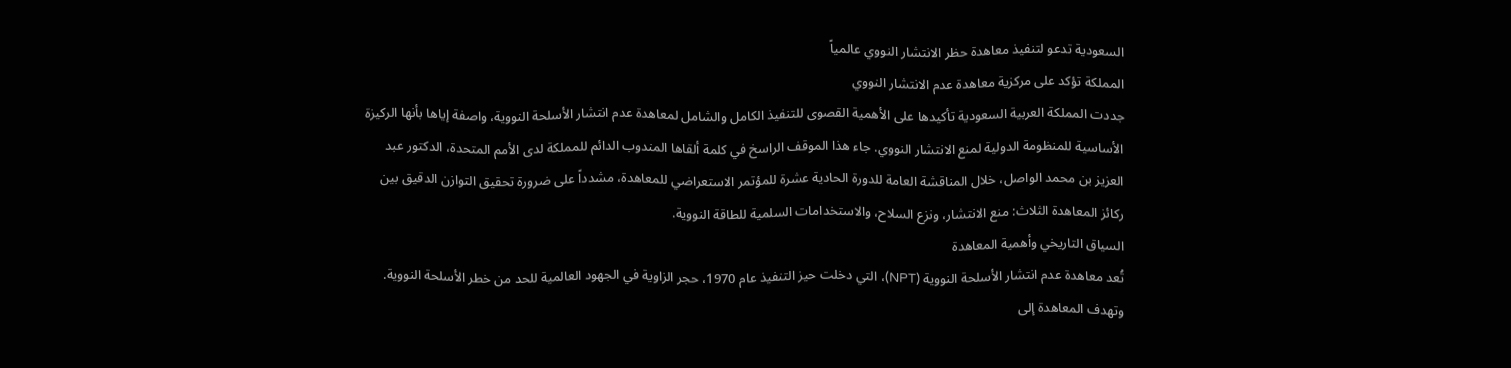السعودية تدعو لتنفيذ معاهدة حظر الانتشار النووي عالمياً
المملكة تؤكد على مركزية معاهدة عدم الانتشار النووي
جددت المملكة العربية السعودية تأكيدها على الأهمية القصوى للتنفيذ الكامل والشامل لمعاهدة عدم انتشار الأسلحة النووية، واصفة إياها بأنها الركيزة الأساسية للمنظومة الدولية لمنع الانتشار النووي. جاء هذا الموقف الراسخ في كلمة ألقاها المندوب الدائم للمملكة لدى الأمم المتحدة، الدكتور عبد العزيز بن محمد الواصل، خلال المناقشة العامة للدورة الحادية عشرة للمؤتمر الاستعراضي للمعاهدة، مشدداً على ضرورة تحقيق التوازن الدقيق بين ركائز المعاهدة الثلاث: منع الانتشار، ونزع السلاح، والاستخدامات السلمية للطاقة النووية.
السياق التاريخي وأهمية المعاهدة
تُعد معاهدة عدم انتشار الأسلحة النووية (NPT)، التي دخلت حيز التنفيذ عام 1970، حجر الزاوية في الجهود العالمية للحد من خطر الأسلحة النووية. وتهدف المعاهدة إلى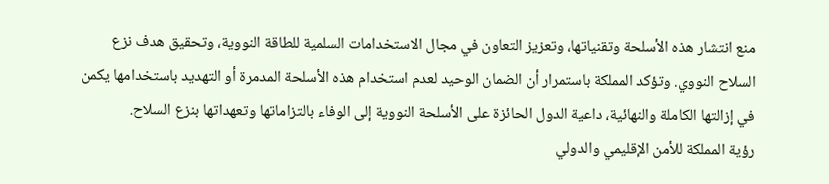منع انتشار هذه الأسلحة وتقنياتها، وتعزيز التعاون في مجال الاستخدامات السلمية للطاقة النووية، وتحقيق هدف نزع السلاح النووي. وتؤكد المملكة باستمرار أن الضمان الوحيد لعدم استخدام هذه الأسلحة المدمرة أو التهديد باستخدامها يكمن في إزالتها الكاملة والنهائية، داعية الدول الحائزة على الأسلحة النووية إلى الوفاء بالتزاماتها وتعهداتها بنزع السلاح.
رؤية المملكة للأمن الإقليمي والدولي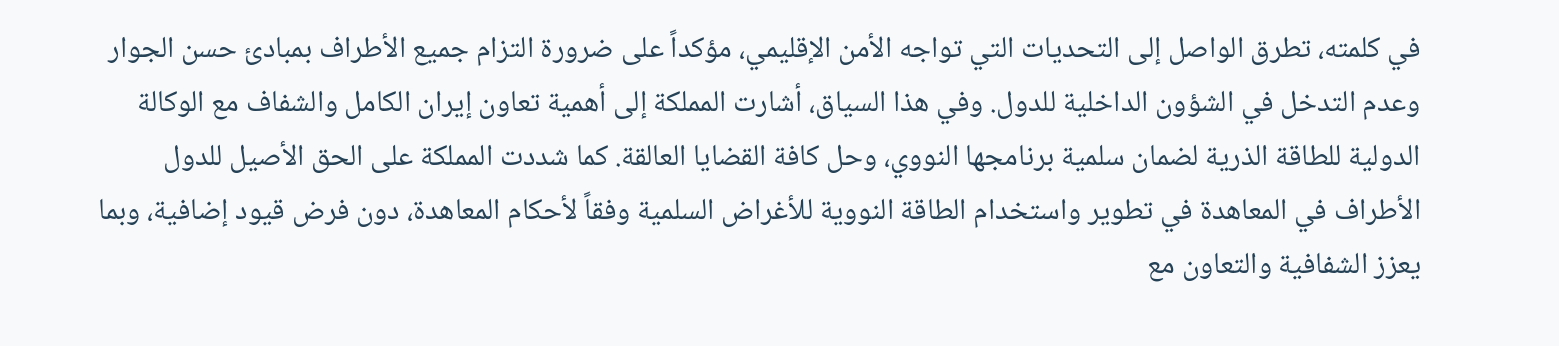في كلمته، تطرق الواصل إلى التحديات التي تواجه الأمن الإقليمي، مؤكداً على ضرورة التزام جميع الأطراف بمبادئ حسن الجوار وعدم التدخل في الشؤون الداخلية للدول. وفي هذا السياق، أشارت المملكة إلى أهمية تعاون إيران الكامل والشفاف مع الوكالة الدولية للطاقة الذرية لضمان سلمية برنامجها النووي، وحل كافة القضايا العالقة. كما شددت المملكة على الحق الأصيل للدول الأطراف في المعاهدة في تطوير واستخدام الطاقة النووية للأغراض السلمية وفقاً لأحكام المعاهدة، دون فرض قيود إضافية، وبما يعزز الشفافية والتعاون مع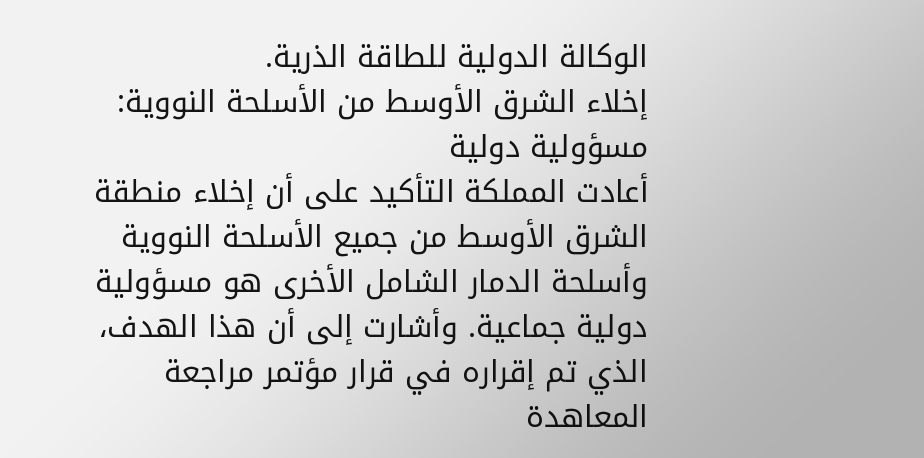الوكالة الدولية للطاقة الذرية.
إخلاء الشرق الأوسط من الأسلحة النووية: مسؤولية دولية
أعادت المملكة التأكيد على أن إخلاء منطقة الشرق الأوسط من جميع الأسلحة النووية وأسلحة الدمار الشامل الأخرى هو مسؤولية دولية جماعية. وأشارت إلى أن هذا الهدف، الذي تم إقراره في قرار مؤتمر مراجعة المعاهدة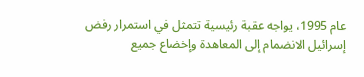عام 1995، يواجه عقبة رئيسية تتمثل في استمرار رفض إسرائيل الانضمام إلى المعاهدة وإخضاع جميع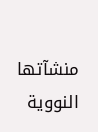منشآتها النووية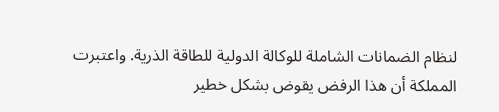لنظام الضمانات الشاملة للوكالة الدولية للطاقة الذرية. واعتبرت المملكة أن هذا الرفض يقوض بشكل خطير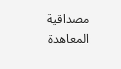مصداقية المعاهدة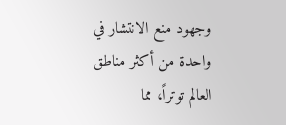وجهود منع الانتشار في واحدة من أكثر مناطق العالم توتراً، مما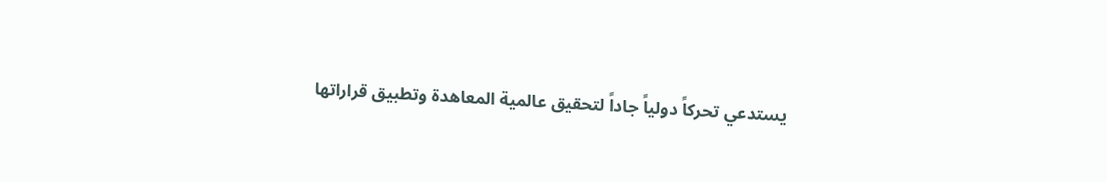يستدعي تحركاً دولياً جاداً لتحقيق عالمية المعاهدة وتطبيق قراراتها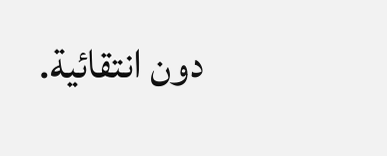دون انتقائية.